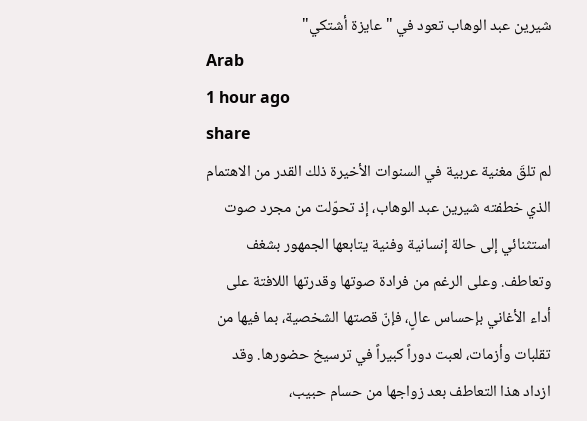شيرين عبد الوهاب تعود في "عايزة أشتكي"
Arab
1 hour ago
share
لم تلقَ مغنية عربية في السنوات الأخيرة ذلك القدر من الاهتمام الذي خطفته شيرين عبد الوهاب، إذ تحوّلت من مجرد صوت استثنائي إلى حالة إنسانية وفنية يتابعها الجمهور بشغف وتعاطف. وعلى الرغم من فرادة صوتها وقدرتها اللافتة على أداء الأغاني بإحساس عالٍ، فإنّ قصتها الشخصية، بما فيها من تقلبات وأزمات، لعبت دوراً كبيراً في ترسيخ حضورها. وقد ازداد هذا التعاطف بعد زواجها من حسام حبيب،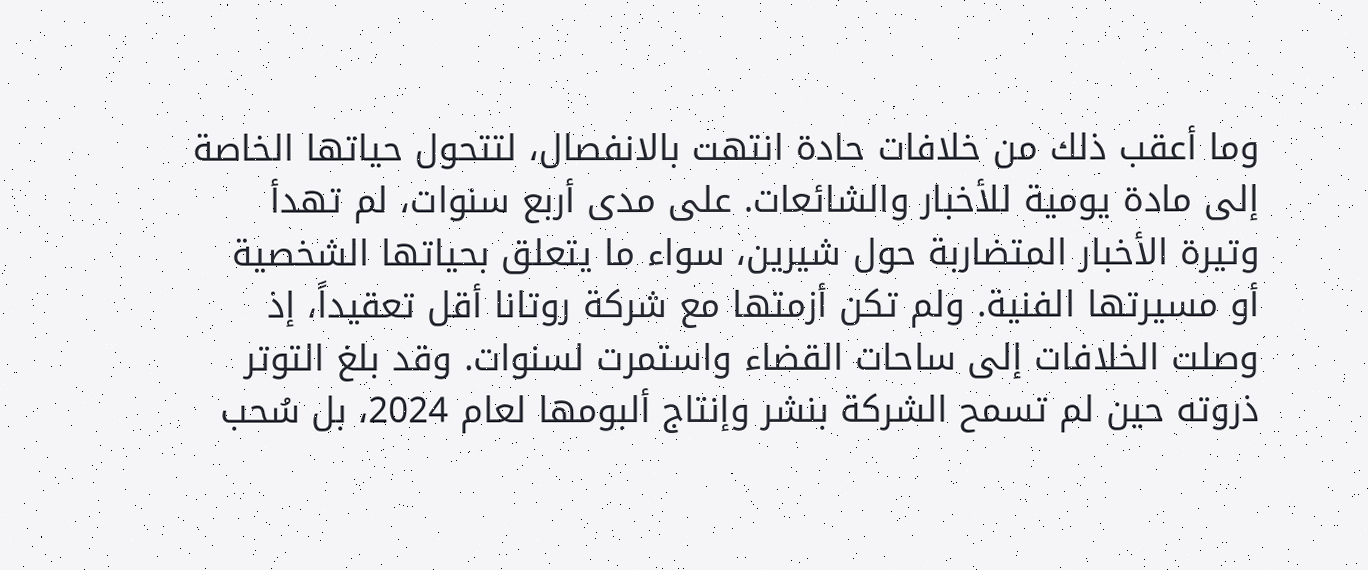وما أعقب ذلك من خلافات حادة انتهت بالانفصال، لتتحول حياتها الخاصة إلى مادة يومية للأخبار والشائعات. على مدى أربع سنوات، لم تهدأ وتيرة الأخبار المتضاربة حول شيرين، سواء ما يتعلق بحياتها الشخصية أو مسيرتها الفنية. ولم تكن أزمتها مع شركة روتانا أقل تعقيداً، إذ وصلت الخلافات إلى ساحات القضاء واستمرت لسنوات. وقد بلغ التوتر ذروته حين لم تسمح الشركة بنشر وإنتاج ألبومها لعام 2024، بل سُحب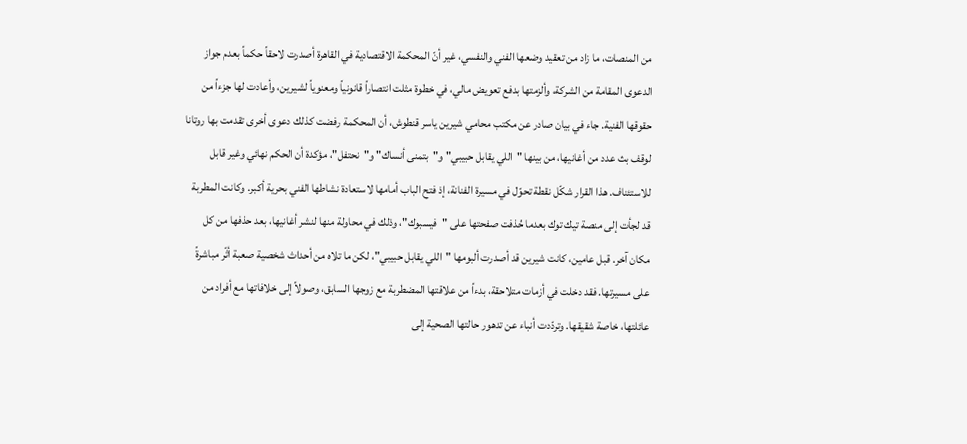من المنصات، ما زاد من تعقيد وضعها الفني والنفسي، غير أنّ المحكمة الاقتصادية في القاهرة أصدرت لاحقاً حكماً بعدم جواز الدعوى المقامة من الشركة، وألزمتها بدفع تعويض مالي، في خطوة مثلت انتصاراً قانونياً ومعنوياً لشيرين، وأعادت لها جزءاً من حقوقها الفنية. جاء في بيان صادر عن مكتب محامي شيرين ياسر قنطوش، أن المحكمة رفضت كذلك دعوى أخرى تقدمت بها روتانا لوقف بث عدد من أغانيها، من بينها "اللي يقابل حبيبي" و"بتمنى أنساك" و"نحتفل"، مؤكدة أن الحكم نهائي وغير قابل للاستئناف. هذا القرار شكّل نقطة تحوّل في مسيرة الفنانة، إذ فتح الباب أمامها لاستعادة نشاطها الفني بحرية أكبر. وكانت المطربة قد لجأت إلى منصة تيك توك بعدما حُذفت صفحتها على "فيسبوك"، وذلك في محاولة منها لنشر أغانيها، بعد حذفها من كل مكان آخر. قبل عامين، كانت شيرين قد أصدرت ألبومها "اللي يقابل حبيبي"، لكن ما تلاه من أحداث شخصية صعبة أثّر مباشرةً على مسيرتها. فقد دخلت في أزمات متلاحقة، بدءاً من علاقتها المضطربة مع زوجها السابق، وصولاً إلى خلافاتها مع أفراد من عائلتها، خاصة شقيقها. وتردّدت أنباء عن تدهور حالتها الصحية إلى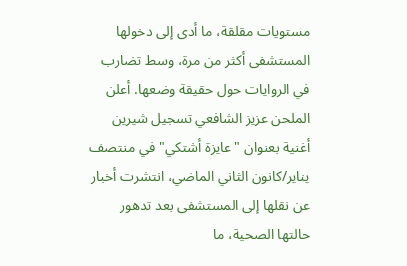مستويات مقلقة، ما أدى إلى دخولها المستشفى أكثر من مرة، وسط تضارب في الروايات حول حقيقة وضعها. أعلن الملحن عزيز الشافعي تسجيل شيرين أغنية بعنوان "عايزة أشتكي" في منتصف يناير/كانون الثاني الماضي، انتشرت أخبار عن نقلها إلى المستشفى بعد تدهور حالتها الصحية، ما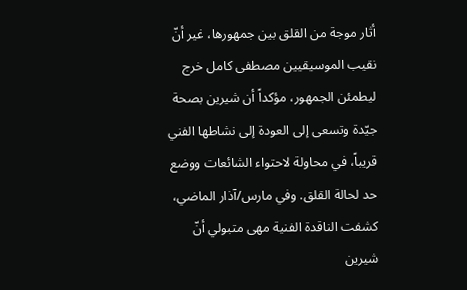أثار موجة من القلق بين جمهورها، غير أنّ نقيب الموسيقيين مصطفى كامل خرج ليطمئن الجمهور، مؤكداً أن شيرين بصحة جيّدة وتسعى إلى العودة إلى نشاطها الفني قريباً، في محاولة لاحتواء الشائعات ووضع حد لحالة القلق. وفي مارس/آذار الماضي، كشفت الناقدة الفنية مهى متبولي أنّ شيرين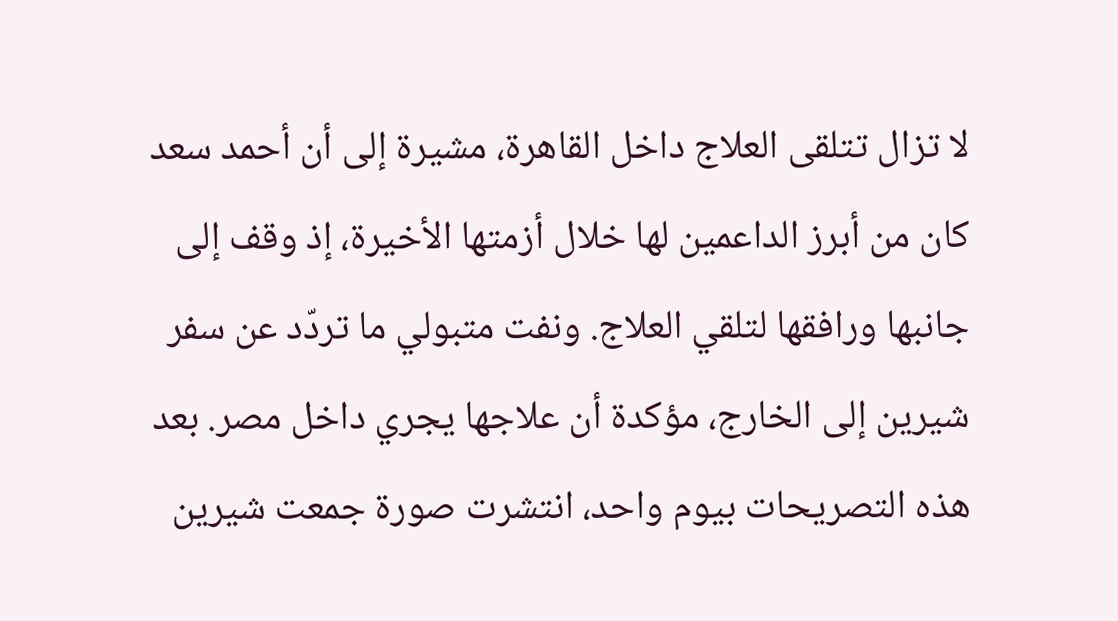لا تزال تتلقى العلاج داخل القاهرة، مشيرة إلى أن أحمد سعد كان من أبرز الداعمين لها خلال أزمتها الأخيرة، إذ وقف إلى جانبها ورافقها لتلقي العلاج. ونفت متبولي ما تردّد عن سفر شيرين إلى الخارج، مؤكدة أن علاجها يجري داخل مصر. بعد هذه التصريحات بيوم واحد، انتشرت صورة جمعت شيرين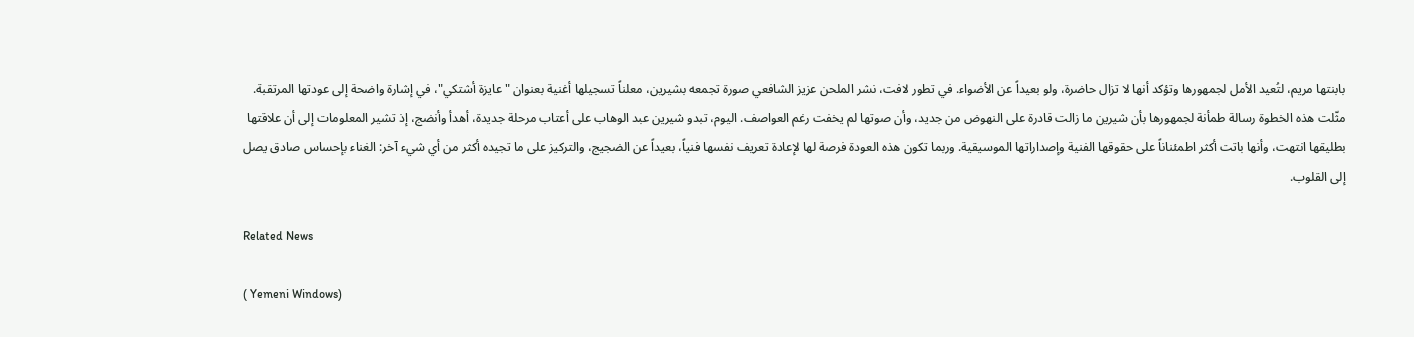بابنتها مريم، لتُعيد الأمل لجمهورها وتؤكد أنها لا تزال حاضرة، ولو بعيداً عن الأضواء. في تطور لافت، نشر الملحن عزيز الشافعي صورة تجمعه بشيرين، معلناً تسجيلها أغنية بعنوان "عايزة أشتكي"، في إشارة واضحة إلى عودتها المرتقبة. مثّلت هذه الخطوة رسالة طمأنة لجمهورها بأن شيرين ما زالت قادرة على النهوض من جديد، وأن صوتها لم يخفت رغم العواصف. اليوم، تبدو شيرين عبد الوهاب على أعتاب مرحلة جديدة، أهدأ وأنضج، إذ تشير المعلومات إلى أن علاقتها بطليقها انتهت، وأنها باتت أكثر اطمئناناً على حقوقها الفنية وإصداراتها الموسيقية. وربما تكون هذه العودة فرصة لها لإعادة تعريف نفسها فنياً، بعيداً عن الضجيج، والتركيز على ما تجيده أكثر من أي شيء آخر: الغناء بإحساس صادق يصل إلى القلوب.

Related News

( Yemeni Windows)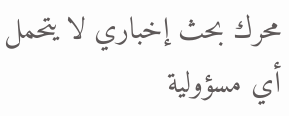محرك بحث إخباري لا يتحمل أي مسؤولية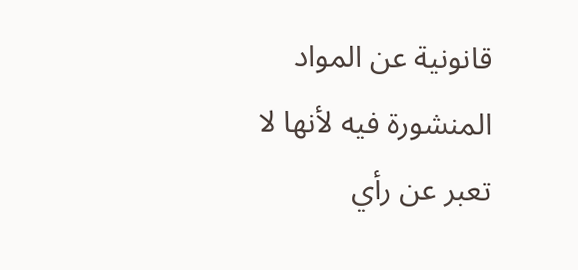قانونية عن المواد المنشورة فيه لأنها لا تعبر عن رأي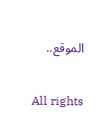الموقع..

All rights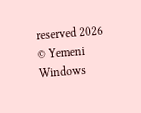reserved 2026 © Yemeni Windows